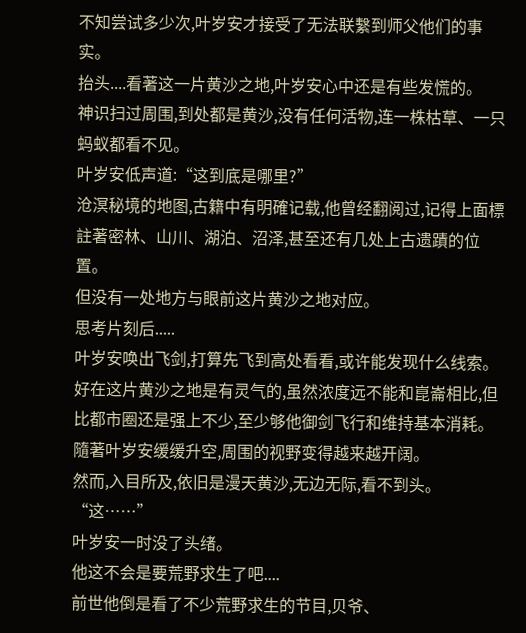不知尝试多少次,叶岁安才接受了无法联繫到师父他们的事实。
抬头....看著这一片黄沙之地,叶岁安心中还是有些发慌的。
神识扫过周围,到处都是黄沙,没有任何活物,连一株枯草、一只蚂蚁都看不见。
叶岁安低声道:“这到底是哪里?”
沧溟秘境的地图,古籍中有明確记载,他曾经翻阅过,记得上面標註著密林、山川、湖泊、沼泽,甚至还有几处上古遗蹟的位置。
但没有一处地方与眼前这片黄沙之地对应。
思考片刻后.....
叶岁安唤出飞剑,打算先飞到高处看看,或许能发现什么线索。
好在这片黄沙之地是有灵气的,虽然浓度远不能和崑崙相比,但比都市圈还是强上不少,至少够他御剑飞行和维持基本消耗。
隨著叶岁安缓缓升空,周围的视野变得越来越开阔。
然而,入目所及,依旧是漫天黄沙,无边无际,看不到头。
“这……”
叶岁安一时没了头绪。
他这不会是要荒野求生了吧....
前世他倒是看了不少荒野求生的节目,贝爷、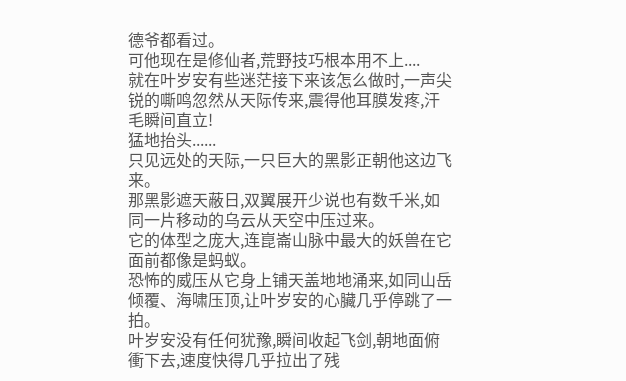德爷都看过。
可他现在是修仙者,荒野技巧根本用不上....
就在叶岁安有些迷茫接下来该怎么做时,一声尖锐的嘶鸣忽然从天际传来,震得他耳膜发疼,汗毛瞬间直立!
猛地抬头......
只见远处的天际,一只巨大的黑影正朝他这边飞来。
那黑影遮天蔽日,双翼展开少说也有数千米,如同一片移动的乌云从天空中压过来。
它的体型之庞大,连崑崙山脉中最大的妖兽在它面前都像是蚂蚁。
恐怖的威压从它身上铺天盖地地涌来,如同山岳倾覆、海啸压顶,让叶岁安的心臟几乎停跳了一拍。
叶岁安没有任何犹豫,瞬间收起飞剑,朝地面俯衝下去,速度快得几乎拉出了残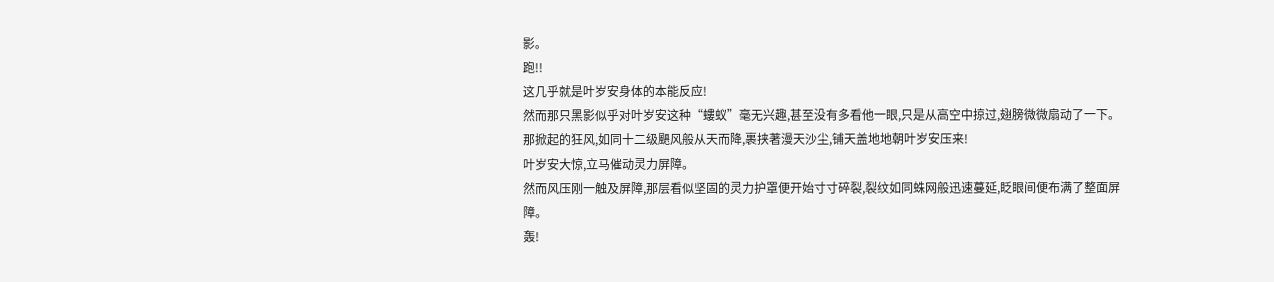影。
跑!!
这几乎就是叶岁安身体的本能反应!
然而那只黑影似乎对叶岁安这种“螻蚁”毫无兴趣,甚至没有多看他一眼,只是从高空中掠过,翅膀微微扇动了一下。
那掀起的狂风,如同十二级颶风般从天而降,裹挟著漫天沙尘,铺天盖地地朝叶岁安压来!
叶岁安大惊,立马催动灵力屏障。
然而风压刚一触及屏障,那层看似坚固的灵力护罩便开始寸寸碎裂,裂纹如同蛛网般迅速蔓延,眨眼间便布满了整面屏障。
轰!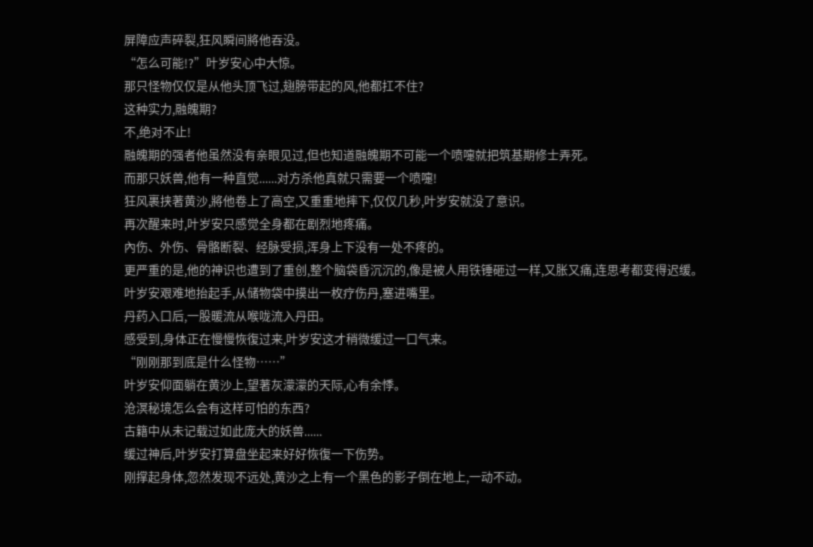屏障应声碎裂,狂风瞬间將他吞没。
“怎么可能!?”叶岁安心中大惊。
那只怪物仅仅是从他头顶飞过,翅膀带起的风,他都扛不住?
这种实力,融魄期?
不,绝对不止!
融魄期的强者他虽然没有亲眼见过,但也知道融魄期不可能一个喷嚏就把筑基期修士弄死。
而那只妖兽,他有一种直觉......对方杀他真就只需要一个喷嚏!
狂风裹挟著黄沙,將他卷上了高空,又重重地摔下,仅仅几秒,叶岁安就没了意识。
再次醒来时,叶岁安只感觉全身都在剧烈地疼痛。
內伤、外伤、骨骼断裂、经脉受损,浑身上下没有一处不疼的。
更严重的是,他的神识也遭到了重创,整个脑袋昏沉沉的,像是被人用铁锤砸过一样,又胀又痛,连思考都变得迟缓。
叶岁安艰难地抬起手,从储物袋中摸出一枚疗伤丹,塞进嘴里。
丹药入口后,一股暖流从喉咙流入丹田。
感受到,身体正在慢慢恢復过来,叶岁安这才稍微缓过一口气来。
“刚刚那到底是什么怪物……”
叶岁安仰面躺在黄沙上,望著灰濛濛的天际,心有余悸。
沧溟秘境怎么会有这样可怕的东西?
古籍中从未记载过如此庞大的妖兽......
缓过神后,叶岁安打算盘坐起来好好恢復一下伤势。
刚撑起身体,忽然发现不远处,黄沙之上有一个黑色的影子倒在地上,一动不动。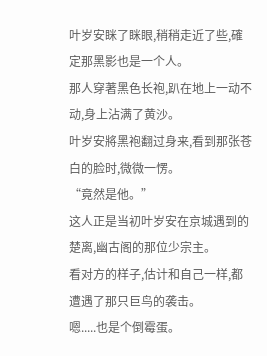叶岁安眯了眯眼,稍稍走近了些,確定那黑影也是一个人。
那人穿著黑色长袍,趴在地上一动不动,身上沾满了黄沙。
叶岁安將黑袍翻过身来,看到那张苍白的脸时,微微一愣。
“竟然是他。”
这人正是当初叶岁安在京城遇到的楚离,幽古阁的那位少宗主。
看对方的样子,估计和自己一样,都遭遇了那只巨鸟的袭击。
嗯.....也是个倒霉蛋。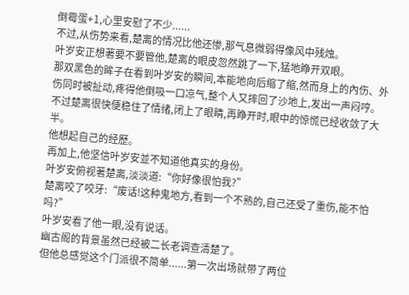倒霉蛋+1,心里安慰了不少......
不过,从伤势来看,楚离的情况比他还惨,那气息微弱得像风中残烛。
叶岁安正想著要不要管他,楚离的眼皮忽然跳了一下,猛地睁开双眼。
那双黑色的眸子在看到叶岁安的瞬间,本能地向后缩了缩,然而身上的內伤、外伤同时被扯动,疼得他倒吸一口凉气,整个人又摔回了沙地上,发出一声闷哼。
不过楚离很快便稳住了情绪,闭上了眼睛,再睁开时,眼中的惊慌已经收敛了大半。
他想起自己的经歷。
再加上,他坚信叶岁安並不知道他真实的身份。
叶岁安俯视著楚离,淡淡道:“你好像很怕我?”
楚离咬了咬牙:“废话!这种鬼地方,看到一个不熟的,自己还受了重伤,能不怕吗?”
叶岁安看了他一眼,没有说话。
幽古阁的背景虽然已经被二长老调查清楚了。
但他总感觉这个门派很不简单......第一次出场就带了两位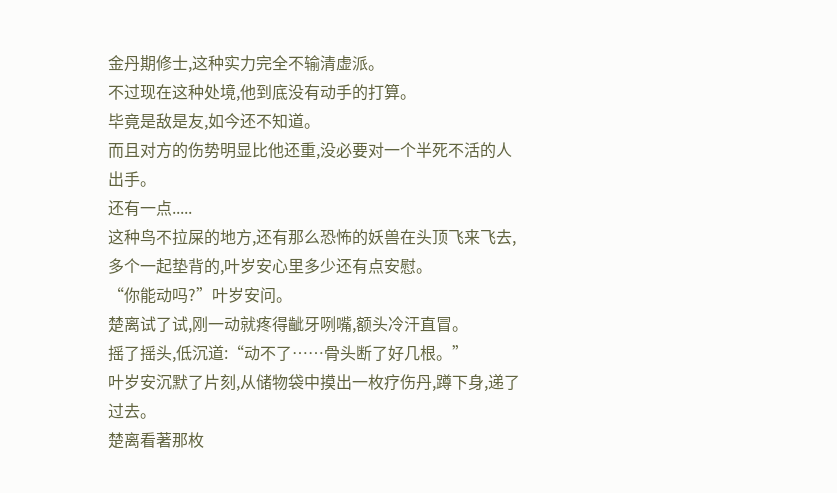金丹期修士,这种实力完全不输清虚派。
不过现在这种处境,他到底没有动手的打算。
毕竟是敌是友,如今还不知道。
而且对方的伤势明显比他还重,没必要对一个半死不活的人出手。
还有一点.....
这种鸟不拉屎的地方,还有那么恐怖的妖兽在头顶飞来飞去,多个一起垫背的,叶岁安心里多少还有点安慰。
“你能动吗?”叶岁安问。
楚离试了试,刚一动就疼得齜牙咧嘴,额头冷汗直冒。
摇了摇头,低沉道:“动不了……骨头断了好几根。”
叶岁安沉默了片刻,从储物袋中摸出一枚疗伤丹,蹲下身,递了过去。
楚离看著那枚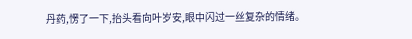丹药,愣了一下,抬头看向叶岁安,眼中闪过一丝复杂的情绪。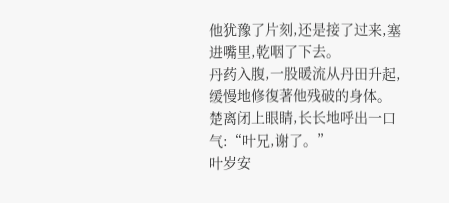他犹豫了片刻,还是接了过来,塞进嘴里,乾咽了下去。
丹药入腹,一股暖流从丹田升起,缓慢地修復著他残破的身体。
楚离闭上眼睛,长长地呼出一口气:“叶兄,谢了。”
叶岁安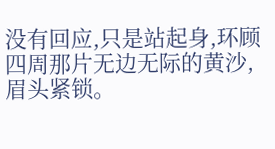没有回应,只是站起身,环顾四周那片无边无际的黄沙,眉头紧锁。